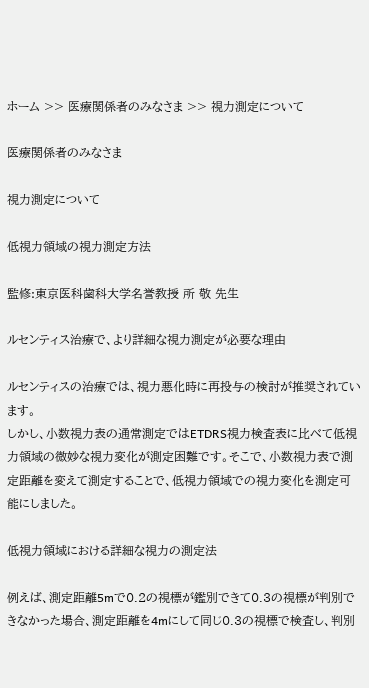ホーム >> 医療関係者のみなさま >> 視力測定について

医療関係者のみなさま

視力測定について

低視力領域の視力測定方法

監修:東京医科歯科大学名誉教授 所 敬 先生

ルセンティス治療で、より詳細な視力測定が必要な理由

ルセンティスの治療では、視力悪化時に再投与の検討が推奨されています。
しかし、小数視力表の通常測定ではETDRS視力検査表に比べて低視力領域の微妙な視力変化が測定困難です。そこで、小数視力表で測定距離を変えて測定することで、低視力領域での視力変化を測定可能にしました。

低視力領域における詳細な視力の測定法

例えば、測定距離5mで0.2の視標が鑑別できて0.3の視標が判別できなかった場合、測定距離を4mにして同じ0.3の視標で検査し、判別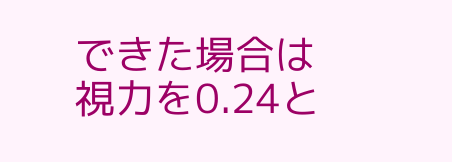できた場合は視力を0.24と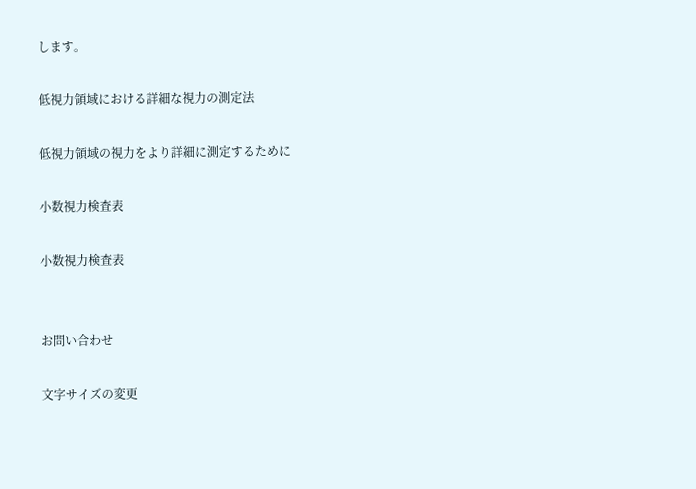します。

低視力領域における詳細な視力の測定法

低視力領域の視力をより詳細に測定するために

小数視力検査表

小数視力検査表


お問い合わせ

文字サイズの変更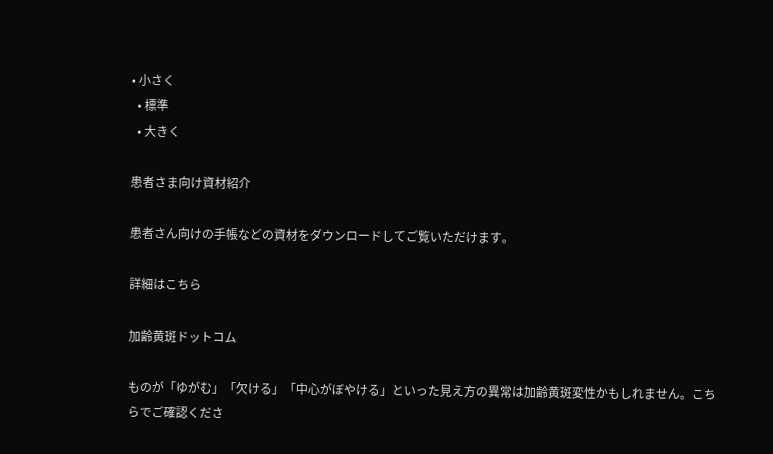• 小さく
  • 標準
  • 大きく

患者さま向け資材紹介

患者さん向けの手帳などの資材をダウンロードしてご覧いただけます。

詳細はこちら

加齢黄斑ドットコム

ものが「ゆがむ」「欠ける」「中心がぼやける」といった見え方の異常は加齢黄斑変性かもしれません。こちらでご確認くださ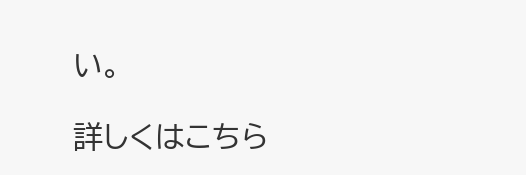い。

詳しくはこちら